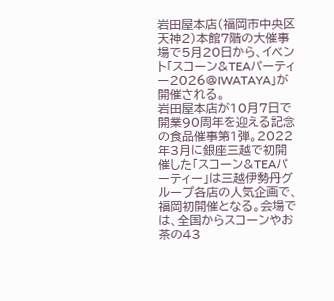岩田屋本店(福岡市中央区天神2)本館7階の大催事場で5月20日から、イベント「スコーン&TEAパーティー2026@IWATAYA」が開催される。
岩田屋本店が10月7日で開業90周年を迎える記念の食品催事第1弾。2022年3月に銀座三越で初開催した「スコーン&TEAパーティー」は三越伊勢丹グループ各店の人気企画で、福岡初開催となる。会場では、全国からスコーンやお茶の43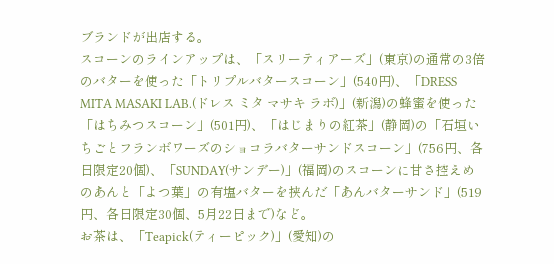ブランドが出店する。
スコーンのラインアップは、「スリーティアーズ」(東京)の通常の3倍のバターを使った「トリプルバタースコーン」(540円)、「DRESS MITA MASAKI LAB.(ドレス ミタ マサキ ラボ)」(新潟)の蜂蜜を使った「はちみつスコーン」(501円)、「はじまりの紅茶」(静岡)の「石垣いちごとフランボワーズのショコラバターサンドスコーン」(756円、各日限定20個)、「SUNDAY(サンデー)」(福岡)のスコーンに甘さ控えめのあんと「よつ葉」の有塩バターを挟んだ「あんバターサンド」(519円、各日限定30個、5月22日まで)など。
お茶は、「Teapick(ティーピック)」(愛知)の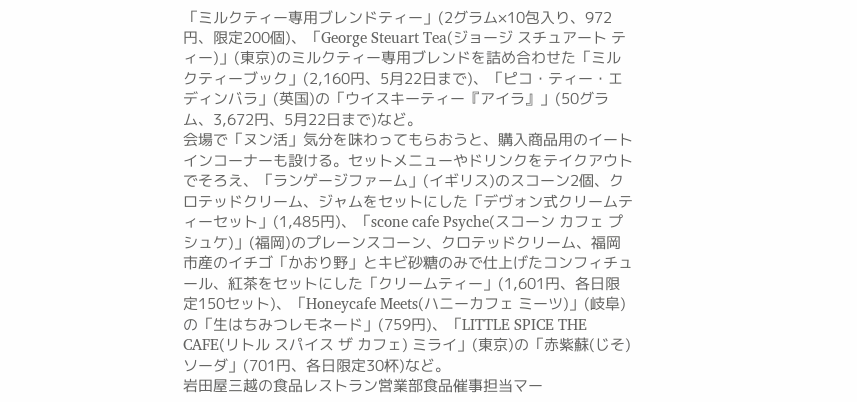「ミルクティー専用ブレンドティー」(2グラム×10包入り、972円、限定200個)、「George Steuart Tea(ジョージ スチュアート ティー)」(東京)のミルクティー専用ブレンドを詰め合わせた「ミルクティーブック」(2,160円、5月22日まで)、「ピコ・ティー・エディンバラ」(英国)の「ウイスキーティー『アイラ』」(50グラム、3,672円、5月22日まで)など。
会場で「ヌン活」気分を味わってもらおうと、購入商品用のイートインコーナーも設ける。セットメニューやドリンクをテイクアウトでそろえ、「ランゲージファーム」(イギリス)のスコーン2個、クロテッドクリーム、ジャムをセットにした「デヴォン式クリームティーセット」(1,485円)、「scone cafe Psyche(スコーン カフェ プシュケ)」(福岡)のプレーンスコーン、クロテッドクリーム、福岡市産のイチゴ「かおり野」とキビ砂糖のみで仕上げたコンフィチュール、紅茶をセットにした「クリームティー」(1,601円、各日限定150セット)、「Honeycafe Meets(ハニーカフェ ミーツ)」(岐阜)の「生はちみつレモネード」(759円)、「LITTLE SPICE THE CAFE(リトル スパイス ザ カフェ) ミライ」(東京)の「赤紫蘇(じそ)ソーダ」(701円、各日限定30杯)など。
岩田屋三越の食品レストラン営業部食品催事担当マー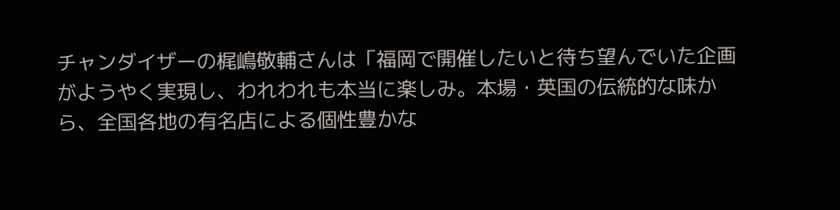チャンダイザーの梶嶋敬輔さんは「福岡で開催したいと待ち望んでいた企画がようやく実現し、われわれも本当に楽しみ。本場・英国の伝統的な味から、全国各地の有名店による個性豊かな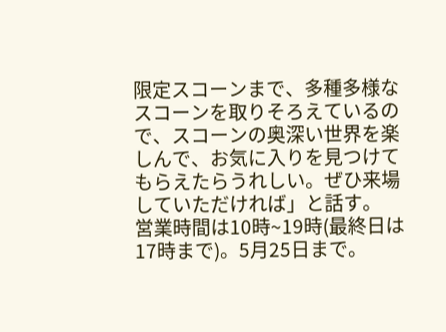限定スコーンまで、多種多様なスコーンを取りそろえているので、スコーンの奥深い世界を楽しんで、お気に入りを見つけてもらえたらうれしい。ぜひ来場していただければ」と話す。
営業時間は10時~19時(最終日は17時まで)。5月25日まで。